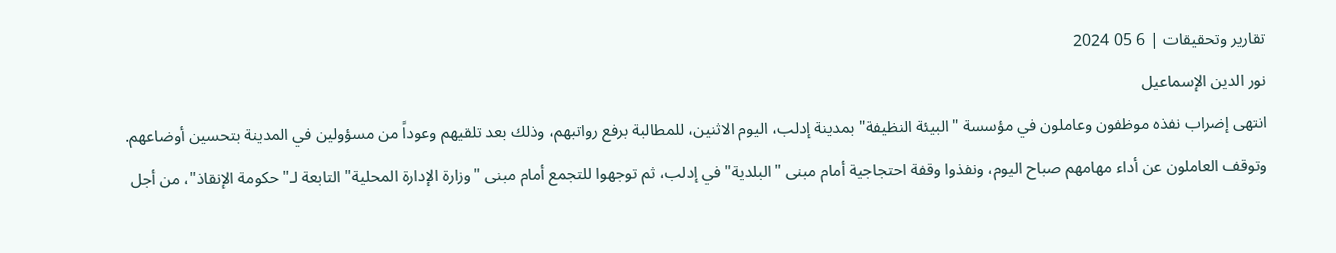تقارير وتحقيقات | 6 05 2024
نور الدين الإسماعيل
انتهى إضراب نفذه موظفون وعاملون في مؤسسة "البيئة النظيفة" بمدينة إدلب، اليوم الاثنين، للمطالبة برفع رواتبهم، وذلك بعد تلقيهم وعوداً من مسؤولين في المدينة بتحسين أوضاعهم.
وتوقف العاملون عن أداء مهامهم صباح اليوم، ونفذوا وقفة احتجاجية أمام مبنى "البلدية" في إدلب، ثم توجهوا للتجمع أمام مبنى "وزارة الإدارة المحلية" التابعة لـ"حكومة الإنقاذ"، من أجل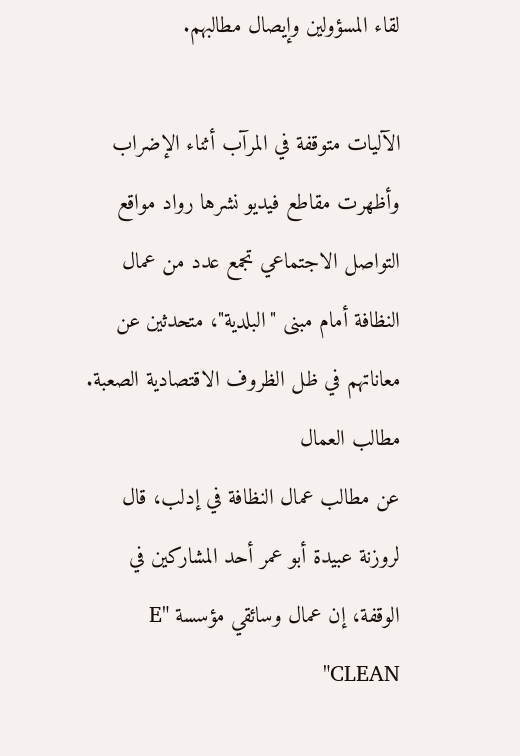لقاء المسؤولين وإيصال مطالبهم.

الآليات متوقفة في المرآب أثناء الإضراب
وأظهرت مقاطع فيديو نشرها رواد مواقع التواصل الاجتماعي تجمع عدد من عمال النظافة أمام مبنى "البلدية"، متحدثين عن معاناتهم في ظل الظروف الاقتصادية الصعبة.
مطالب العمال
عن مطالب عمال النظافة في إدلب، قال لروزنة عبيدة أبو عمر أحد المشاركين في الوقفة، إن عمال وسائقي مؤسسة "E CLEAN"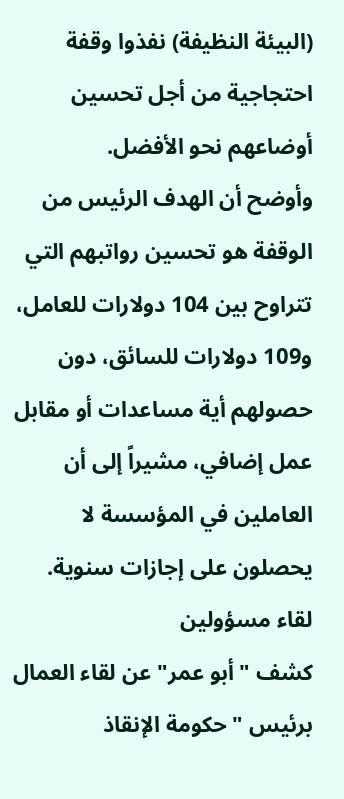(البيئة النظيفة) نفذوا وقفة احتجاجية من أجل تحسين أوضاعهم نحو الأفضل.
وأوضح أن الهدف الرئيس من الوقفة هو تحسين رواتبهم التي تتراوح بين 104 دولارات للعامل، و109 دولارات للسائق، دون حصولهم أية مساعدات أو مقابل عمل إضافي، مشيراً إلى أن العاملين في المؤسسة لا يحصلون على إجازات سنوية.
لقاء مسؤولين
كشف "أبو عمر" عن لقاء العمال برئيس "حكومة الإنقاذ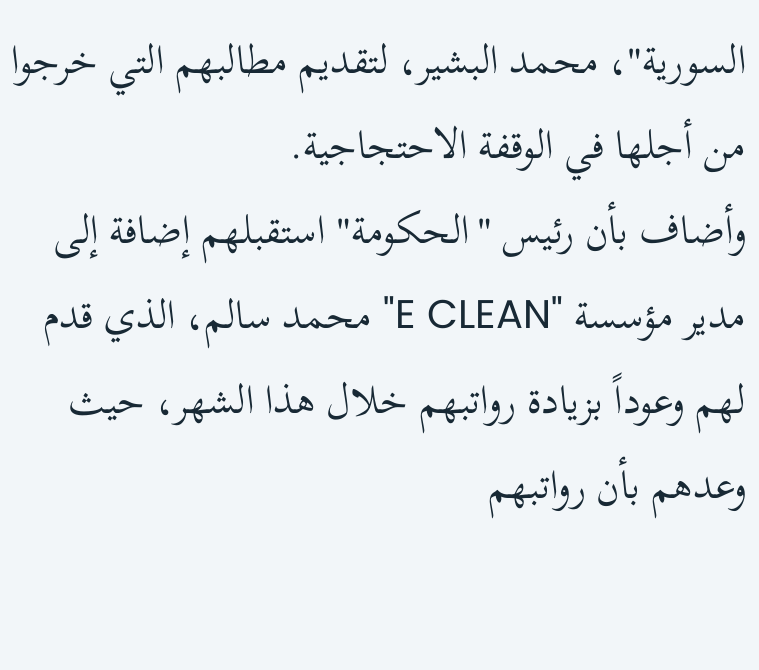السورية"، محمد البشير، لتقديم مطالبهم التي خرجوا من أجلها في الوقفة الاحتجاجية.
وأضاف بأن رئيس "الحكومة" استقبلهم إضافة إلى مدير مؤسسة "E CLEAN" محمد سالم، الذي قدم لهم وعوداً بزيادة رواتبهم خلال هذا الشهر، حيث وعدهم بأن رواتبهم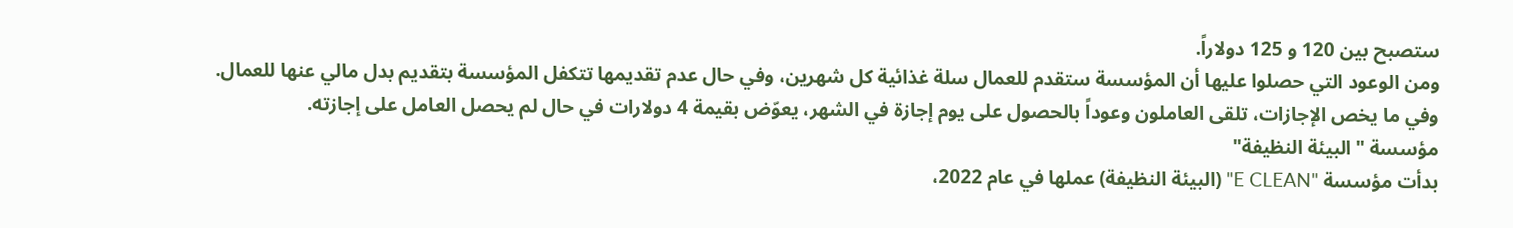ستصبح بين 120 و 125 دولاراً.
ومن الوعود التي حصلوا عليها أن المؤسسة ستقدم للعمال سلة غذائية كل شهرين، وفي حال عدم تقديمها تتكفل المؤسسة بتقديم بدل مالي عنها للعمال.
وفي ما يخص الإجازات، تلقى العاملون وعوداً بالحصول على يوم إجازة في الشهر، يعوّض بقيمة 4 دولارات في حال لم يحصل العامل على إجازته.
مؤسسة "البيئة النظيفة"
بدأت مؤسسة "E CLEAN" (البيئة النظيفة) عملها في عام 2022،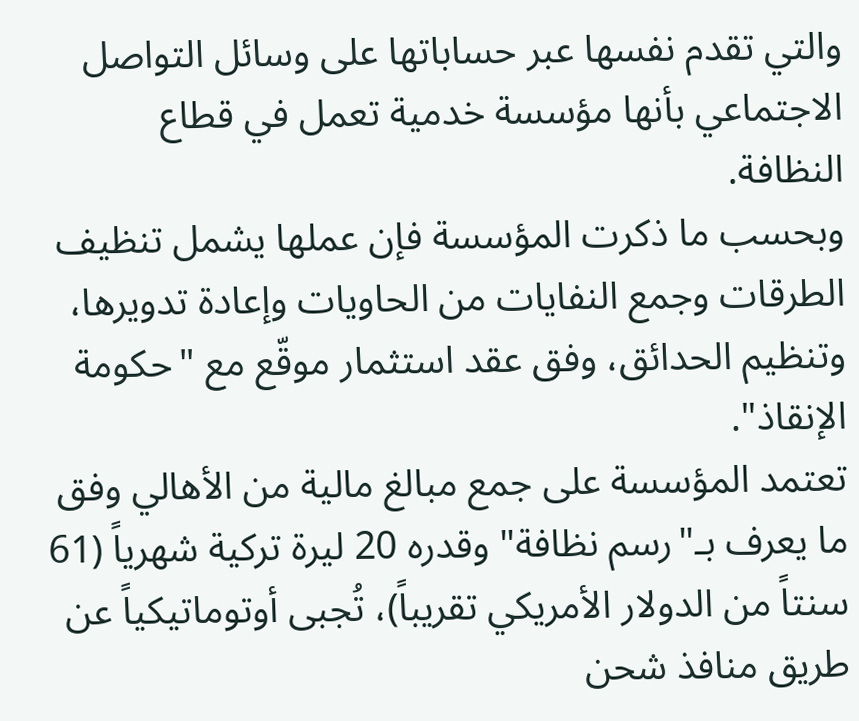والتي تقدم نفسها عبر حساباتها على وسائل التواصل الاجتماعي بأنها مؤسسة خدمية تعمل في قطاع النظافة.
وبحسب ما ذكرت المؤسسة فإن عملها يشمل تنظيف الطرقات وجمع النفايات من الحاويات وإعادة تدويرها، وتنظيم الحدائق، وفق عقد استثمار موقّع مع "حكومة الإنقاذ".
تعتمد المؤسسة على جمع مبالغ مالية من الأهالي وفق ما يعرف بـ"رسم نظافة" وقدره 20 ليرة تركية شهرياً (61 سنتاً من الدولار الأمريكي تقريباً)، تُجبى أوتوماتيكياً عن طريق منافذ شحن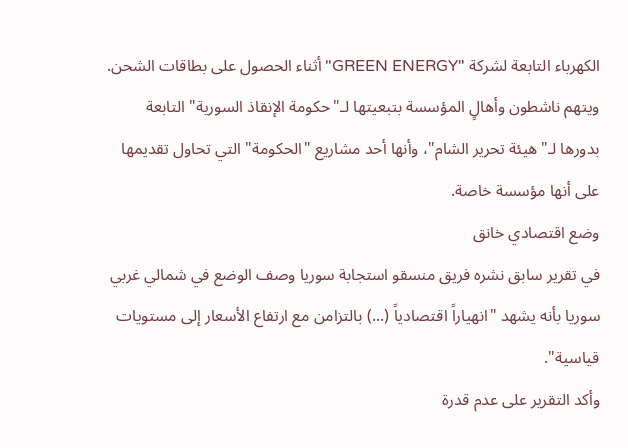الكهرباء التابعة لشركة "GREEN ENERGY" أثناء الحصول على بطاقات الشحن.
ويتهم ناشطون وأهالٍ المؤسسة بتبعيتها لـ"حكومة الإنقاذ السورية" التابعة بدورها لـ"هيئة تحرير الشام"، وأنها أحد مشاريع "الحكومة" التي تحاول تقديمها على أنها مؤسسة خاصة.
وضع اقتصادي خانق
في تقرير سابق نشره فريق منسقو استجابة سوريا وصف الوضع في شمالي غربي سوريا بأنه يشهد "انهياراً اقتصادياً (...) بالتزامن مع ارتفاع الأسعار إلى مستويات قياسية".
وأكد التقرير على عدم قدرة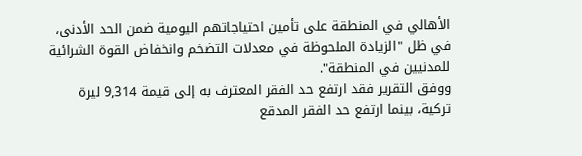الأهالي في المنطقة على تأمين احتياجاتهم اليومية ضمن الحد الأدنى، في ظل "الزيادة الملحوظة في معدلات التضخم وانخفاض القوة الشرائية للمدنيين في المنطقة".
ووفق التقرير فقد ارتفع حد الفقر المعترف به إلى قيمة 9,314 ليرة تركية، بينما ارتفع حد الفقر المدقع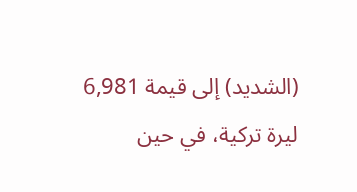(الشديد) إلى قيمة 6,981 ليرة تركية، في حين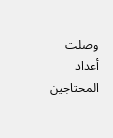وصلت أعداد المحتاجين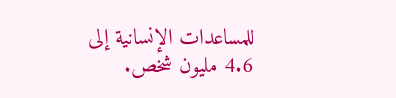للمساعدات الإنسانية إلى 4.6 مليون شخص.